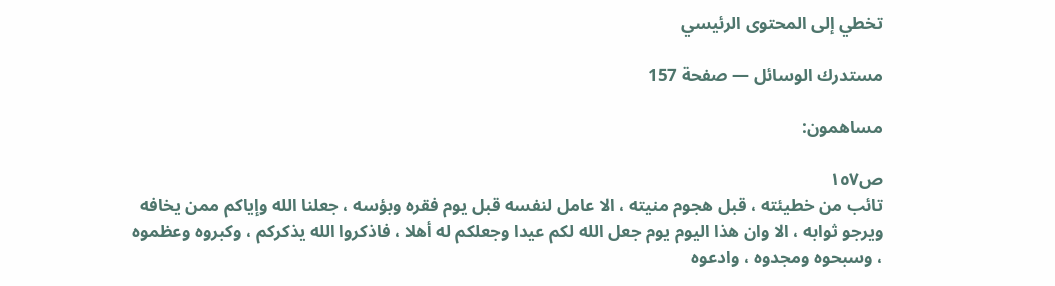تخطي إلى المحتوى الرئيسي

مستدرك الوسائل — صفحة 157

مساهمون:

ص١٥٧
تائب من خطيئته ، قبل هجوم منيته ، الا عامل لنفسه قبل يوم فقره وبؤسه ، جعلنا الله وإياكم ممن يخافه ويرجو ثوابه ، الا وان هذا اليوم يوم جعل الله لكم عيدا وجعلكم له أهلا ، فاذكروا الله يذكركم ، وكبروه وعظموه ، وسبحوه ومجدوه ، وادعوه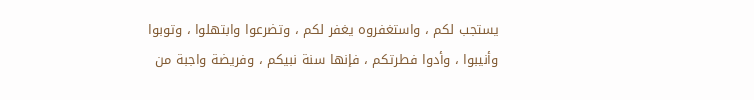يستجب لكم ، واستغفروه يغفر لكم ، وتضرعوا وابتهلوا ، وتوبوا وأنيبوا ، وأدوا فطرتكم ، فإنها سنة نبيكم ، وفريضة واجبة من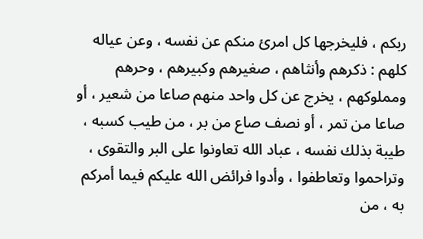ربكم ، فليخرجها كل امرئ منكم عن نفسه ، وعن عياله كلهم : ذكرهم وأنثاهم ، صغيرهم وكبيرهم ، وحرهم ومملوكهم ، يخرج عن كل واحد منهم صاعا من شعير ، أو صاعا من تمر ، أو نصف صاع من بر ، من طيب كسبه ، طيبة بذلك نفسه ، عباد الله تعاونوا على البر والتقوى ، وتراحموا وتعاطفوا ، وأدوا فرائض الله عليكم فيما أمركم به ، من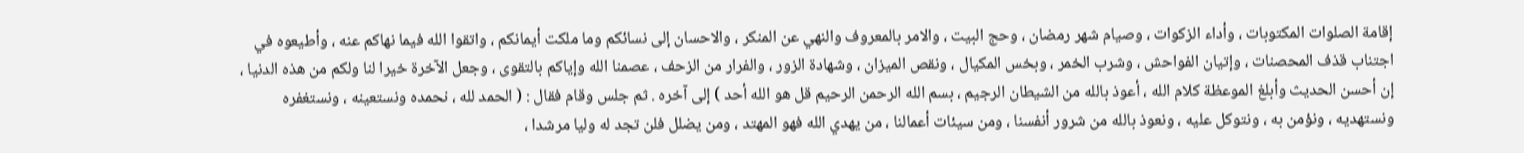إقامة الصلوات المكتوبات ، وأداء الزكوات ، وصيام شهر رمضان ، وحج البيت ، والامر بالمعروف والنهي عن المنكر ، والاحسان إلى نسائكم وما ملكت أيمانكم ، واتقوا الله فيما نهاكم عنه ، وأطيعوه في اجتناب قذف المحصنات ، وإتيان الفواحش ، وشرب الخمر ، وبخس المكيال ، ونقص الميزان ، وشهادة الزور ، والفرار من الزحف ، عصمنا الله وإياكم بالتقوى ، وجعل الآخرة خيرا لنا ولكم من هذه الدنيا ، إن أحسن الحديث وأبلغ الموعظة كلام الله ، أعوذ بالله من الشيطان الرجيم ، بسم الله الرحمن الرحيم قل هو الله أحد ) إلى آخره . ثم جلس وقام فقال : ( الحمد لله ، نحمده ونستعينه ، ونستغفره ونستهديه ، ونؤمن به ، ونتوكل عليه ، ونعوذ بالله من شرور أنفسنا ، ومن سيئات أعمالنا ، من يهدي الله فهو المهتد ، ومن يضلل فلن تجد له وليا مرشدا ،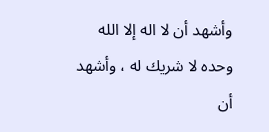وأشهد أن لا اله إلا الله وحده لا شريك له ، وأشهد أن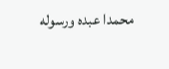محمدا عبده ورسوله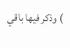) وذكر فيها باقي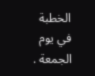الخطبة في يوم الجمعة .